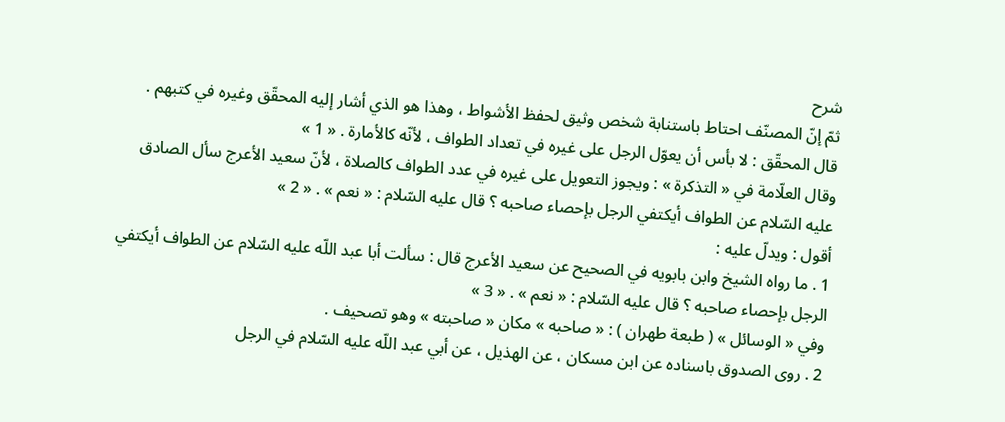شرح
ثمّ إنّ المصنّف احتاط باستنابة شخص وثيق لحفظ الأشواط ، وهذا هو الذي أشار إليه المحقّق وغيره في كتبهم .
قال المحقّق : لا بأس أن يعوّل الرجل على غيره في تعداد الطواف ، لأنّه كالأمارة . « 1 »
وقال العلّامة في « التذكرة » : ويجوز التعويل على غيره في عدد الطواف كالصلاة ، لأنّ سعيد الأعرج سأل الصادق عليه السّلام عن الطواف أيكتفي الرجل بإحصاء صاحبه ؟ قال عليه السّلام : « نعم » . « 2 »
أقول : ويدلّ عليه :
1 . ما رواه الشيخ وابن بابويه في الصحيح عن سعيد الأعرج قال : سألت أبا عبد اللّه عليه السّلام عن الطواف أيكتفي الرجل بإحصاء صاحبه ؟ قال عليه السّلام : « نعم » . « 3 »
وفي « الوسائل » ( طبعة طهران ) : « صاحبه » مكان « صاحبته » وهو تصحيف .
2 . روى الصدوق باسناده عن ابن مسكان ، عن الهذيل ، عن أبي عبد اللّه عليه السّلام في الرجل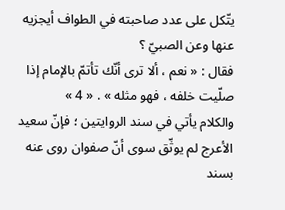يتّكل على عدد صاحبته في الطواف أيجزيه عنها وعن الصبيّ ؟
فقال : « نعم ، ألا ترى أنّك تأتمّ بالإمام إذا صلّيت خلفه ، فهو مثله » . « 4 »
والكلام يأتي في سند الروايتين ؛ فإنّ سعيد الأعرج لم يوثّق سوى أنّ صفوان روى عنه بسند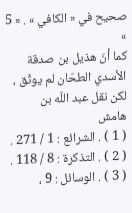صحيح في « الكافي » . « 5 »
كما أنّ هذيل بن صدقة الأسدي الطحّان لم يوثّق ، لكن نقل عبد اللّه بن
هامش
( 1 ) . الشرائع : 1 / 271 .
( 2 ) . التذكرة : 8 / 118 .
( 3 ) . الوسائل : 9 ،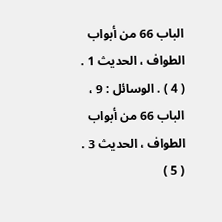الباب 66 من أبواب الطواف ، الحديث 1 .
( 4 ) . الوسائل : 9 ، الباب 66 من أبواب الطواف ، الحديث 3 .
( 5 )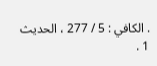. الكافي : 5 / 277 ، الحديث 1 .